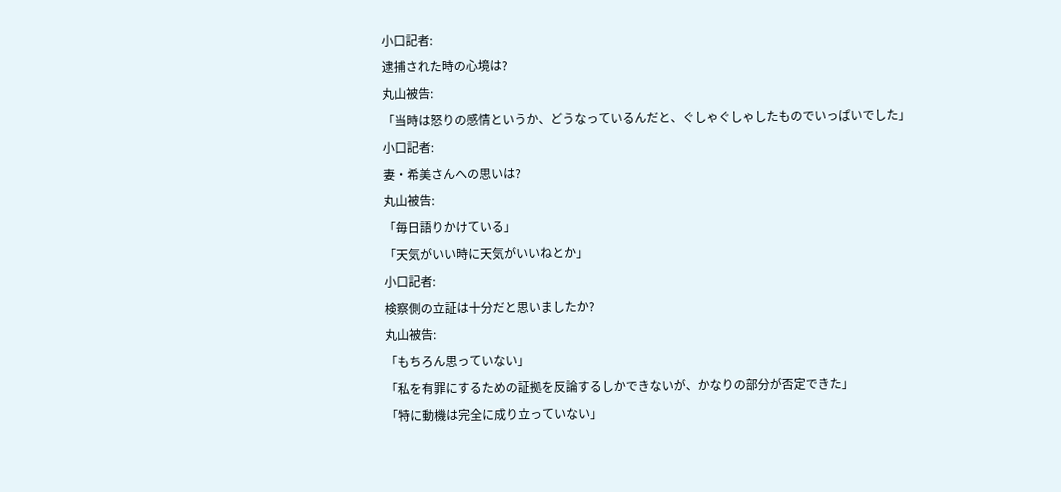小口記者:
逮捕された時の心境は?
丸山被告:
「当時は怒りの感情というか、どうなっているんだと、ぐしゃぐしゃしたものでいっぱいでした」
小口記者:
妻・希美さんへの思いは?
丸山被告:
「毎日語りかけている」
「天気がいい時に天気がいいねとか」
小口記者:
検察側の立証は十分だと思いましたか?
丸山被告:
「もちろん思っていない」
「私を有罪にするための証拠を反論するしかできないが、かなりの部分が否定できた」
「特に動機は完全に成り立っていない」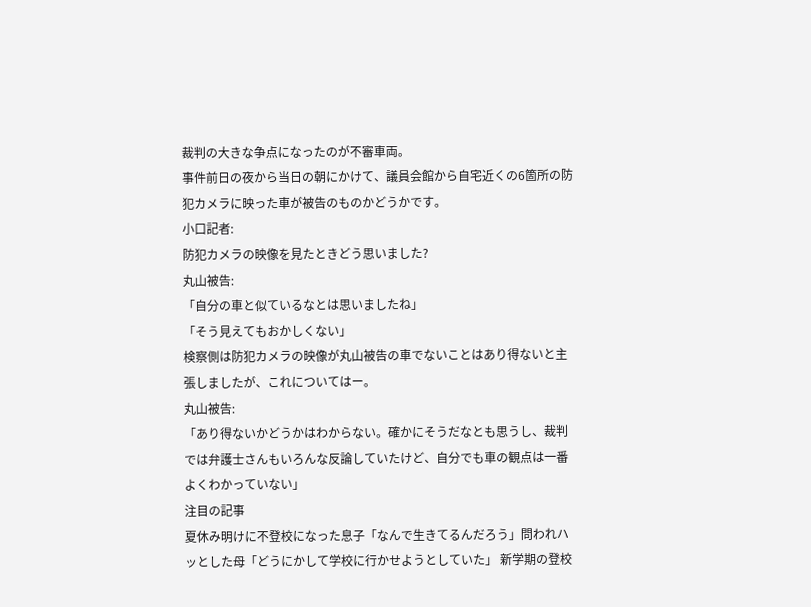裁判の大きな争点になったのが不審車両。
事件前日の夜から当日の朝にかけて、議員会館から自宅近くの6箇所の防犯カメラに映った車が被告のものかどうかです。
小口記者:
防犯カメラの映像を見たときどう思いました?
丸山被告:
「自分の車と似ているなとは思いましたね」
「そう見えてもおかしくない」
検察側は防犯カメラの映像が丸山被告の車でないことはあり得ないと主張しましたが、これについてはー。
丸山被告:
「あり得ないかどうかはわからない。確かにそうだなとも思うし、裁判では弁護士さんもいろんな反論していたけど、自分でも車の観点は一番よくわかっていない」
注目の記事
夏休み明けに不登校になった息子「なんで生きてるんだろう」問われハッとした母「どうにかして学校に行かせようとしていた」 新学期の登校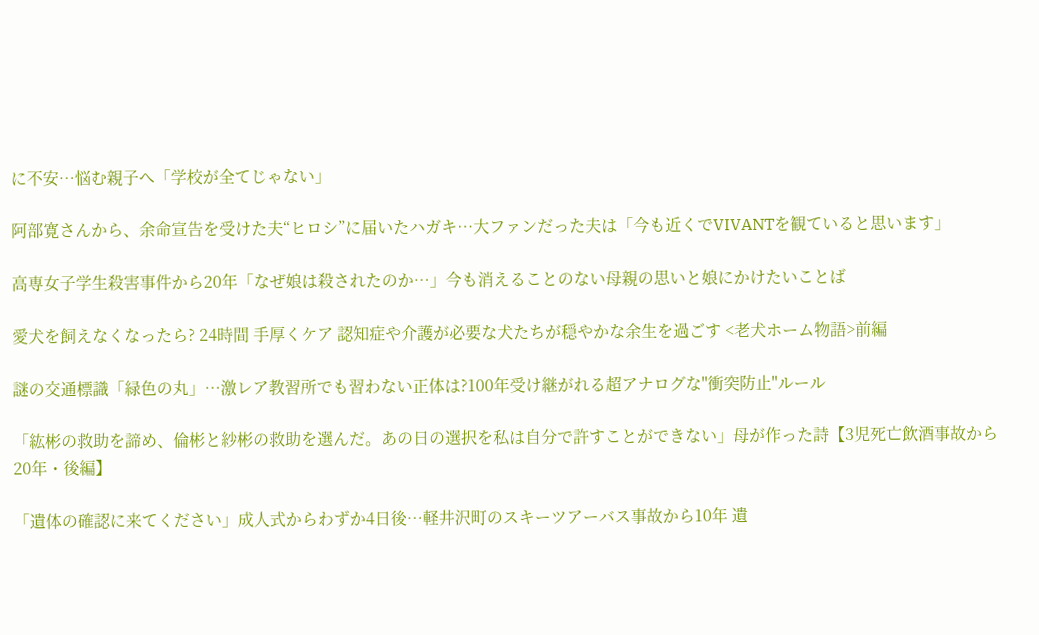に不安…悩む親子へ「学校が全てじゃない」

阿部寛さんから、余命宣告を受けた夫“ヒロシ”に届いたハガキ…大ファンだった夫は「今も近くでVIVANTを観ていると思います」

高専女子学生殺害事件から20年「なぜ娘は殺されたのか…」今も消えることのない母親の思いと娘にかけたいことば

愛犬を飼えなくなったら? 24時間 手厚くケア 認知症や介護が必要な犬たちが穏やかな余生を過ごす <老犬ホーム物語>前編

謎の交通標識「緑色の丸」…激レア教習所でも習わない正体は?100年受け継がれる超アナログな"衝突防止"ルール

「紘彬の救助を諦め、倫彬と紗彬の救助を選んだ。あの日の選択を私は自分で許すことができない」母が作った詩【3児死亡飲酒事故から20年・後編】

「遺体の確認に来てください」成人式からわずか4日後…軽井沢町のスキーツアーバス事故から10年 遺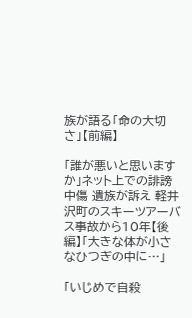族が語る「命の大切さ」【前編】

「誰が悪いと思いますか」ネット上での誹謗中傷 遺族が訴え 軽井沢町のスキーツアーバス事故から10年【後編】「大きな体が小さなひつぎの中に…」

「いじめで自殺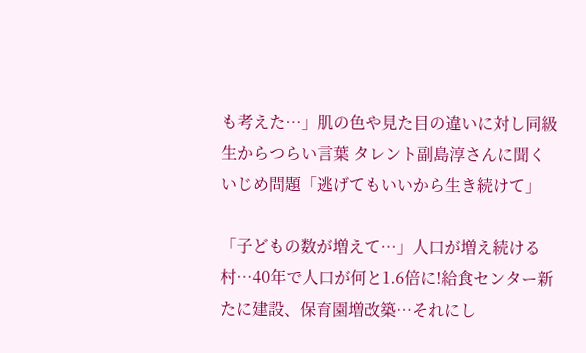も考えた…」肌の色や見た目の違いに対し同級生からつらい言葉 タレント副島淳さんに聞くいじめ問題「逃げてもいいから生き続けて」

「子どもの数が増えて…」人口が増え続ける村…40年で人口が何と1.6倍に!給食センター新たに建設、保育園増改築…それにし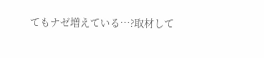てもナゼ増えている…?取材して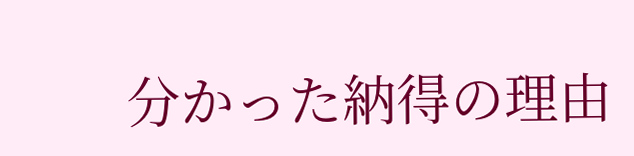分かった納得の理由